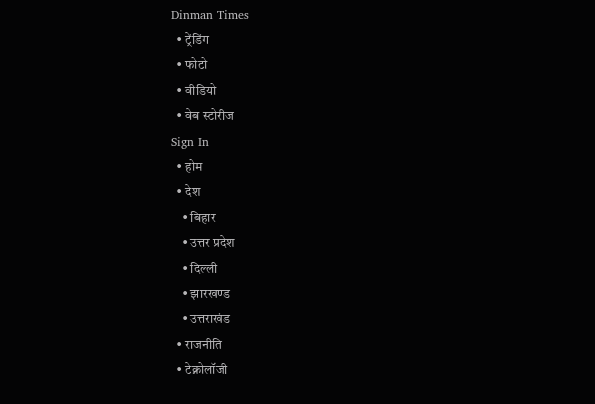Dinman Times
  • ट्रेंडिंग
  • फोटो
  • वीडियो
  • वेब स्टोरीज
Sign In
  • होम
  • देश
    • बिहार
    • उत्तर प्रदेश
    • दिल्‍ली
    • झारखण्‍ड
    • उत्तराखंड
  • राजनीति
  • टेक्नोलॉजी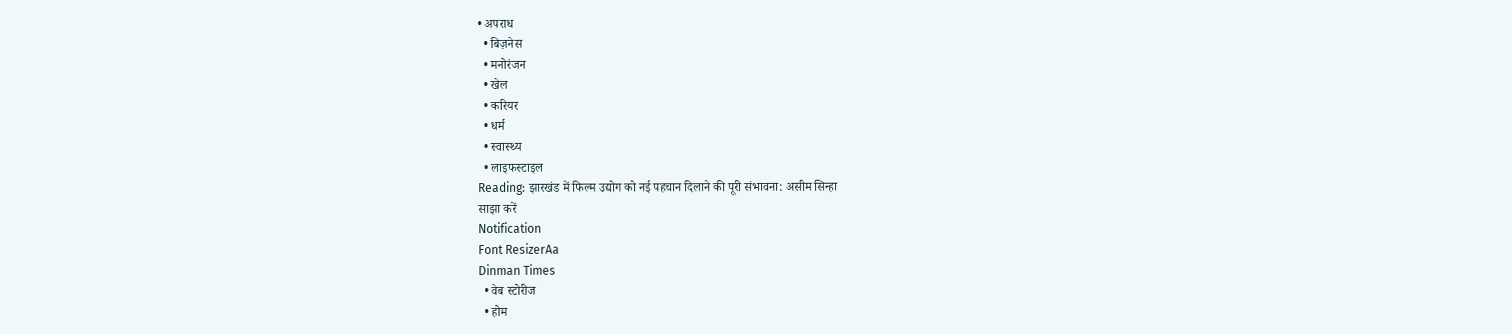• अपराध
  • बिज़नेस
  • मनोरंजन
  • खेल
  • करियर
  • धर्म
  • स्वास्थ्य
  • लाइफस्टाइल
Reading: झारखंड में फिल्म उद्योग को नई पहचान दिलाने की पूरी संभावना: असीम सिन्हा
साझा करें
Notification
Font ResizerAa
Dinman Times
  • वेब स्टोरीज
  • होम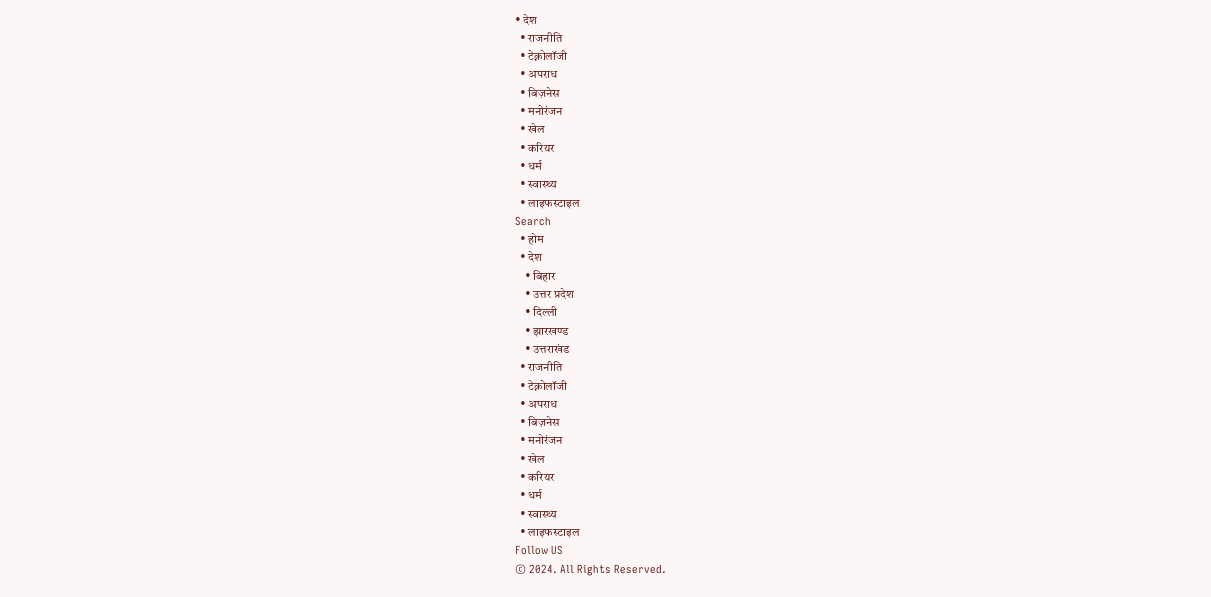• देश
  • राजनीति
  • टेक्नोलॉजी
  • अपराध
  • बिज़नेस
  • मनोरंजन
  • खेल
  • करियर
  • धर्म
  • स्वास्थ्य
  • लाइफस्टाइल
Search
  • होम
  • देश
    • बिहार
    • उत्तर प्रदेश
    • दिल्‍ली
    • झारखण्‍ड
    • उत्तराखंड
  • राजनीति
  • टेक्नोलॉजी
  • अपराध
  • बिज़नेस
  • मनोरंजन
  • खेल
  • करियर
  • धर्म
  • स्वास्थ्य
  • लाइफस्टाइल
Follow US
© 2024. All Rights Reserved.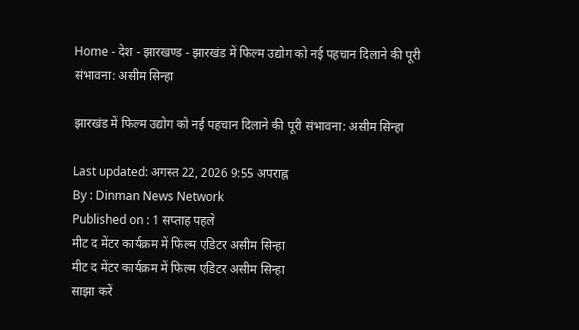Home - देश - झारखण्‍ड - झारखंड में फिल्म उद्योग को नई पहचान दिलाने की पूरी संभावना: असीम सिन्हा

झारखंड में फिल्म उद्योग को नई पहचान दिलाने की पूरी संभावना: असीम सिन्हा

Last updated: अगस्त 22, 2026 9:55 अपराह्न
By : Dinman News Network
Published on : 1 सप्ताह पहले
मीट द मेंटर कार्यक्रम में फिल्म एडिटर असीम सिन्हा
मीट द मेंटर कार्यक्रम में फिल्म एडिटर असीम सिन्हा
साझा करें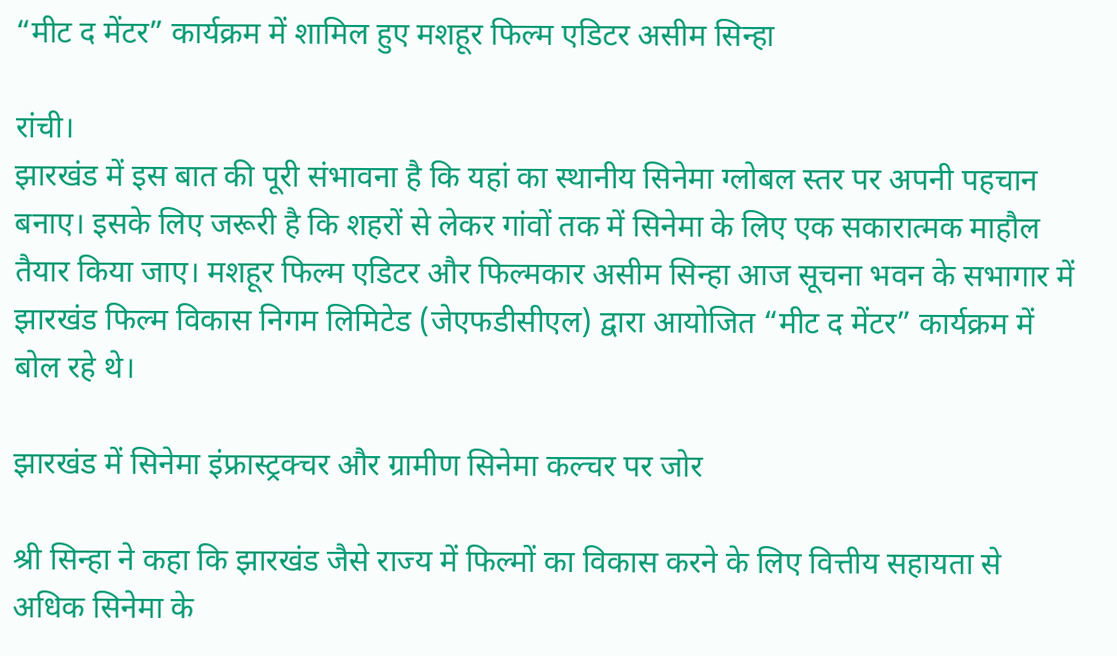“मीट द मेंटर” कार्यक्रम में शामिल हुए मशहूर फिल्म एडिटर असीम सिन्हा

रांची।
झारखंड में इस बात की पूरी संभावना है कि यहां का स्थानीय सिनेमा ग्लोबल स्तर पर अपनी पहचान बनाए। इसके लिए जरूरी है कि शहरों से लेकर गांवों तक में सिनेमा के लिए एक सकारात्मक माहौल तैयार किया जाए। मशहूर फिल्म एडिटर और फिल्मकार असीम सिन्हा आज सूचना भवन के सभागार में झारखंड फिल्म विकास निगम लिमिटेड (जेएफडीसीएल) द्वारा आयोजित “मीट द मेंटर” कार्यक्रम में बोल रहे थे।

झारखंड में सिनेमा इंफ्रास्ट्रक्चर और ग्रामीण सिनेमा कल्चर पर जोर

श्री सिन्हा ने कहा कि झारखंड जैसे राज्य में फिल्मों का विकास करने के लिए वित्तीय सहायता से अधिक सिनेमा के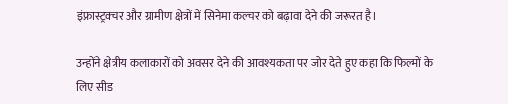इंफ्रास्ट्रक्चर और ग्रामीण क्षेत्रों में सिनेमा कल्चर को बढ़ावा देने की जरूरत है।

उन्होंने क्षेत्रीय कलाकारों को अवसर देने की आवश्यकता पर जोर देते हुए कहा कि फिल्मों के लिए सीड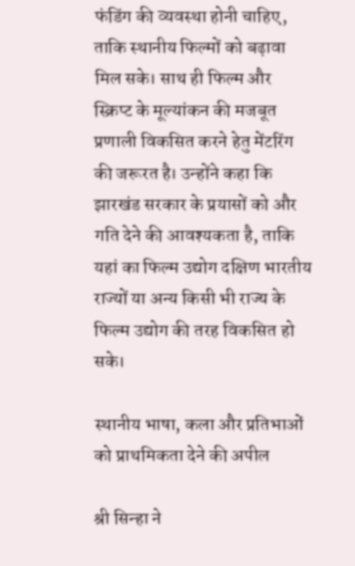फंडिंग की व्यवस्था होनी चाहिए, ताकि स्थानीय फिल्मों को बढ़ावा मिल सके। साथ ही फिल्म और स्क्रिप्ट के मूल्यांकन की मजबूत प्रणाली विकसित करने हेतु मेंटरिंग की जरूरत है। उन्होंने कहा कि झारखंड सरकार के प्रयासों को और गति देने की आवश्यकता है, ताकि यहां का फिल्म उद्योग दक्षिण भारतीय राज्यों या अन्य किसी भी राज्य के फिल्म उद्योग की तरह विकसित हो सके।

स्थानीय भाषा, कला और प्रतिभाओं को प्राथमिकता देने की अपील

श्री सिन्हा ने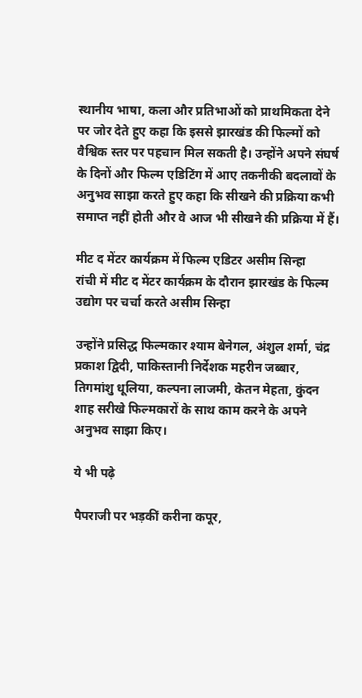स्थानीय भाषा, कला और प्रतिभाओं को प्राथमिकता देने पर जोर देते हुए कहा कि इससे झारखंड की फिल्मों को वैश्विक स्तर पर पहचान मिल सकती है। उन्होंने अपने संघर्ष के दिनों और फिल्म एडिटिंग में आए तकनीकी बदलावों के अनुभव साझा करते हुए कहा कि सीखने की प्रक्रिया कभी समाप्त नहीं होती और वे आज भी सीखने की प्रक्रिया में हैं।

मीट द मेंटर कार्यक्रम में फिल्म एडिटर असीम सिन्हा
रांची में मीट द मेंटर कार्यक्रम के दौरान झारखंड के फिल्म उद्योग पर चर्चा करते असीम सिन्हा

उन्होंने प्रसिद्ध फिल्मकार श्याम बेनेगल, अंशुल शर्मा, चंद्र प्रकाश द्विदी, पाकिस्तानी निर्देशक महरीन जब्बार, तिगमांशु धूलिया, कल्पना लाजमी, केतन मेहता, कुंदन शाह सरीखे फिल्मकारों के साथ काम करने के अपने अनुभव साझा किए।

ये भी पढ़े

पैपराजी पर भड़कीं करीना कपूर,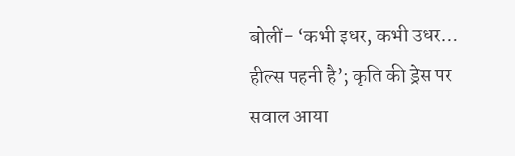बोलीं- ‘कभी इधर, कभी उधर… हील्स पहनी है’; कृति की ड्रेस पर सवाल आया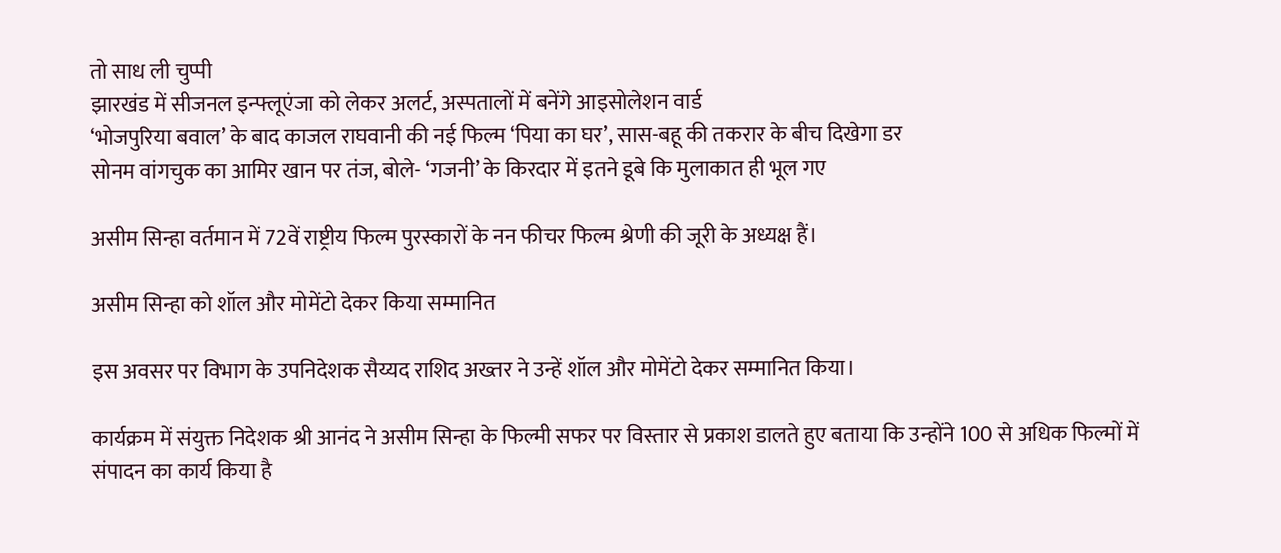तो साध ली चुप्पी
झारखंड में सीजनल इन्फ्लूएंजा को लेकर अलर्ट, अस्पतालों में बनेंगे आइसोलेशन वार्ड
‘भोजपुरिया बवाल’ के बाद काजल राघवानी की नई फिल्म ‘पिया का घर’, सास-बहू की तकरार के बीच दिखेगा डर
सोनम वांगचुक का आमिर खान पर तंज, बोले- ‘गजनी’ के किरदार में इतने डूबे कि मुलाकात ही भूल गए

असीम सिन्हा वर्तमान में 72वें राष्ट्रीय फिल्म पुरस्कारों के नन फीचर फिल्म श्रेणी की जूरी के अध्यक्ष हैं।

असीम सिन्हा को शॉल और मोमेंटो देकर किया सम्मानित

इस अवसर पर विभाग के उपनिदेशक सैय्यद राशिद अख्तर ने उन्हें शॉल और मोमेंटो देकर सम्मानित किया।

कार्यक्रम में संयुक्त निदेशक श्री आनंद ने असीम सिन्हा के फिल्मी सफर पर विस्तार से प्रकाश डालते हुए बताया कि उन्होंने 100 से अधिक फिल्मों में संपादन का कार्य किया है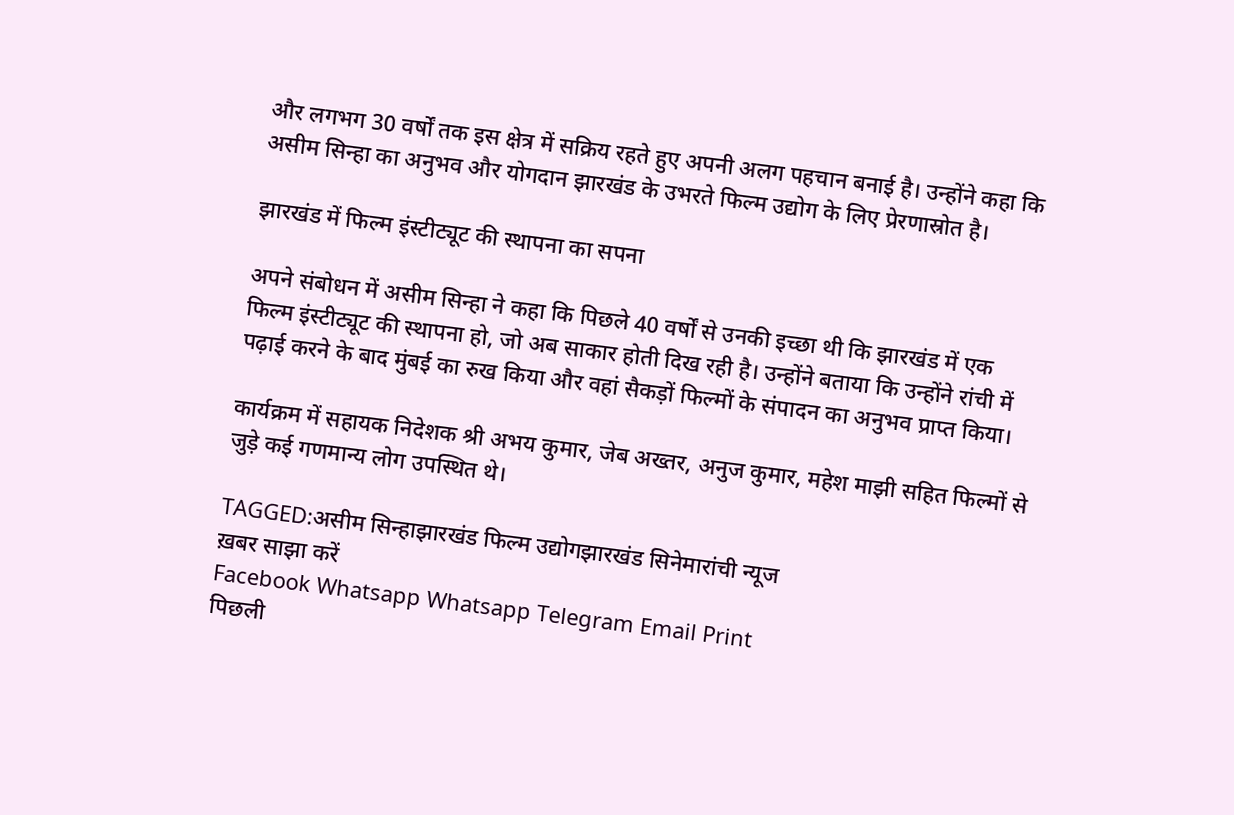और लगभग 30 वर्षों तक इस क्षेत्र में सक्रिय रहते हुए अपनी अलग पहचान बनाई है। उन्होंने कहा कि असीम सिन्हा का अनुभव और योगदान झारखंड के उभरते फिल्म उद्योग के लिए प्रेरणास्रोत है।

झारखंड में फिल्म इंस्टीट्यूट की स्थापना का सपना

अपने संबोधन में असीम सिन्हा ने कहा कि पिछले 40 वर्षों से उनकी इच्छा थी कि झारखंड में एक फिल्म इंस्टीट्यूट की स्थापना हो, जो अब साकार होती दिख रही है। उन्होंने बताया कि उन्होंने रांची में पढ़ाई करने के बाद मुंबई का रुख किया और वहां सैकड़ों फिल्मों के संपादन का अनुभव प्राप्त किया।

कार्यक्रम में सहायक निदेशक श्री अभय कुमार, जेब अख्तर, अनुज कुमार, महेश माझी सहित फिल्मों से जुड़े कई गणमान्य लोग उपस्थित थे।

TAGGED:असीम सिन्हाझारखंड फिल्म उद्योगझारखंड सिनेमारांची न्यूज
ख़बर साझा करें
Facebook Whatsapp Whatsapp Telegram Email Print
पिछली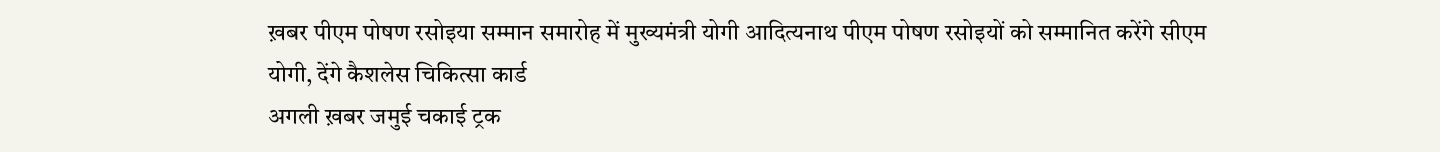ख़बर पीएम पोषण रसोइया सम्मान समारोह में मुख्यमंत्री योगी आदित्यनाथ पीएम पोषण रसोइयों को सम्मानित करेंगे सीएम योगी, देंगे कैशलेस चिकित्सा कार्ड
अगली ख़बर जमुई चकाई ट्रक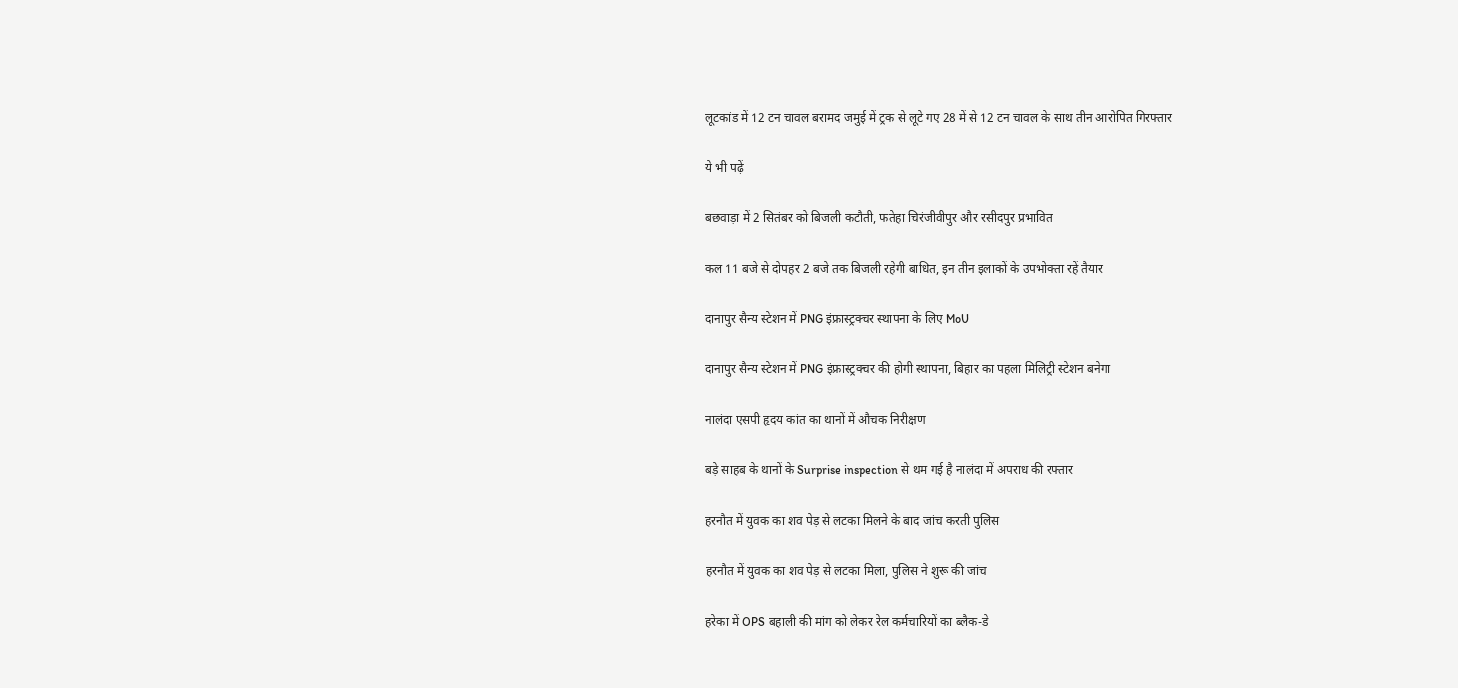लूटकांड में 12 टन चावल बरामद जमुई में ट्रक से लूटे गए 28 में से 12 टन चावल के साथ तीन आरोपित गिरफ्तार

ये भी पढ़ें

बछवाड़ा में 2 सितंबर को बिजली कटौती, फतेहा चिरंजीवीपुर और रसीदपुर प्रभावित

कल 11 बजे से दोपहर 2 बजे तक बिजली रहेगी बाधित, इन तीन इलाकों के उपभोक्ता रहें तैयार

दानापुर सैन्य स्टेशन में PNG इंफ्रास्ट्रक्चर स्थापना के लिए MoU

दानापुर सैन्य स्टेशन में PNG इंफ्रास्ट्रक्चर की होगी स्थापना, बिहार का पहला मिलिट्री स्टेशन बनेगा

नालंदा एसपी हृदय कांत का थानों में औचक निरीक्षण

बड़े साहब के थानों के Surprise inspection से थम गई है नालंदा में अपराध की रफ्तार

हरनौत में युवक का शव पेड़ से लटका मिलने के बाद जांच करती पुलिस

हरनौत में युवक का शव पेड़ से लटका मिला, पुलिस ने शुरू की जांच

हरेका में OPS बहाली की मांग को लेकर रेल कर्मचारियों का ब्लैक-डे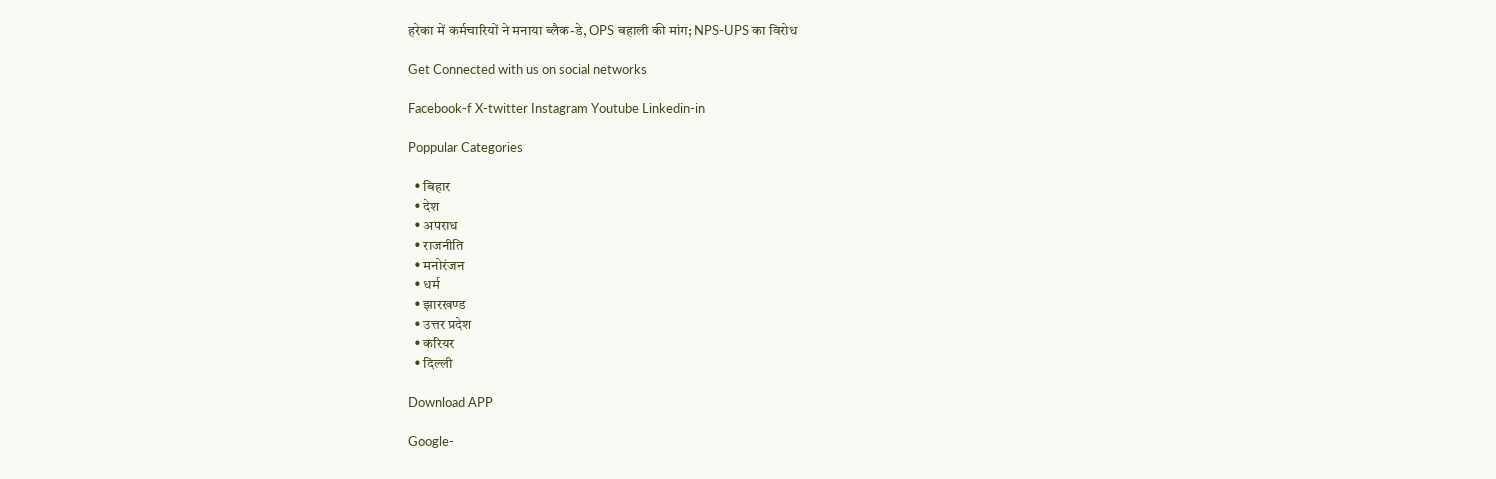हरेका में कर्मचारियों ने मनाया ब्लैक-डे, OPS बहाली की मांग; NPS-UPS का विरोध

Get Connected with us on social networks

Facebook-f X-twitter Instagram Youtube Linkedin-in

Poppular Categories

  • बिहार
  • देश
  • अपराध
  • राजनीति
  • मनोरंजन
  • धर्म
  • झारखण्‍ड
  • उत्तर प्रदेश
  • करियर
  • दिल्‍ली

Download APP

Google-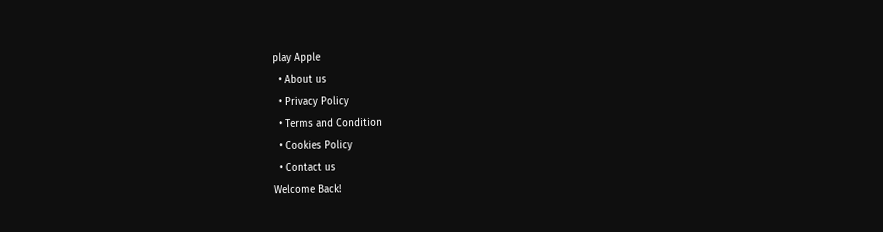play Apple
  • About us
  • Privacy Policy
  • Terms and Condition
  • Cookies Policy
  • Contact us
Welcome Back!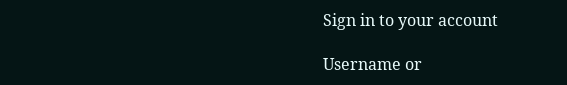Sign in to your account

Username or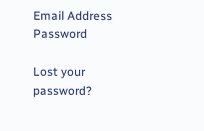Email Address
Password

Lost your password?